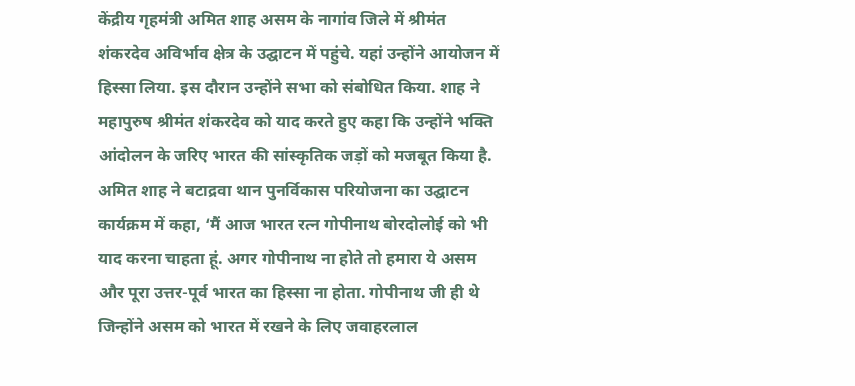केंद्रीय गृहमंत्री अमित शाह असम के नागांव जिले में श्रीमंत शंकरदेव अविर्भाव क्षेत्र के उद्घाटन में पहुंचे. यहां उन्होंने आयोजन में हिस्सा लिया. इस दौरान उन्होंने सभा को संबोधित किया. शाह ने महापुरुष श्रीमंत शंकरदेव को याद करते हुए कहा कि उन्होंने भक्ति आंदोलन के जरिए भारत की सांस्कृतिक जड़ों को मजबूत किया है.
अमित शाह ने बटाद्रवा थान पुनर्विकास परियोजना का उद्घाटन कार्यक्रम में कहा, ‘मैं आज भारत रत्न गोपीनाथ बोरदोलोई को भी याद करना चाहता हूं. अगर गोपीनाथ ना होते तो हमारा ये असम और पूरा उत्तर-पूर्व भारत का हिस्सा ना होता. गोपीनाथ जी ही थे जिन्होंने असम को भारत में रखने के लिए जवाहरलाल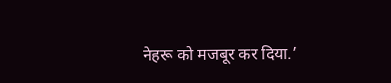नेहरू को मजबूर कर दिया.’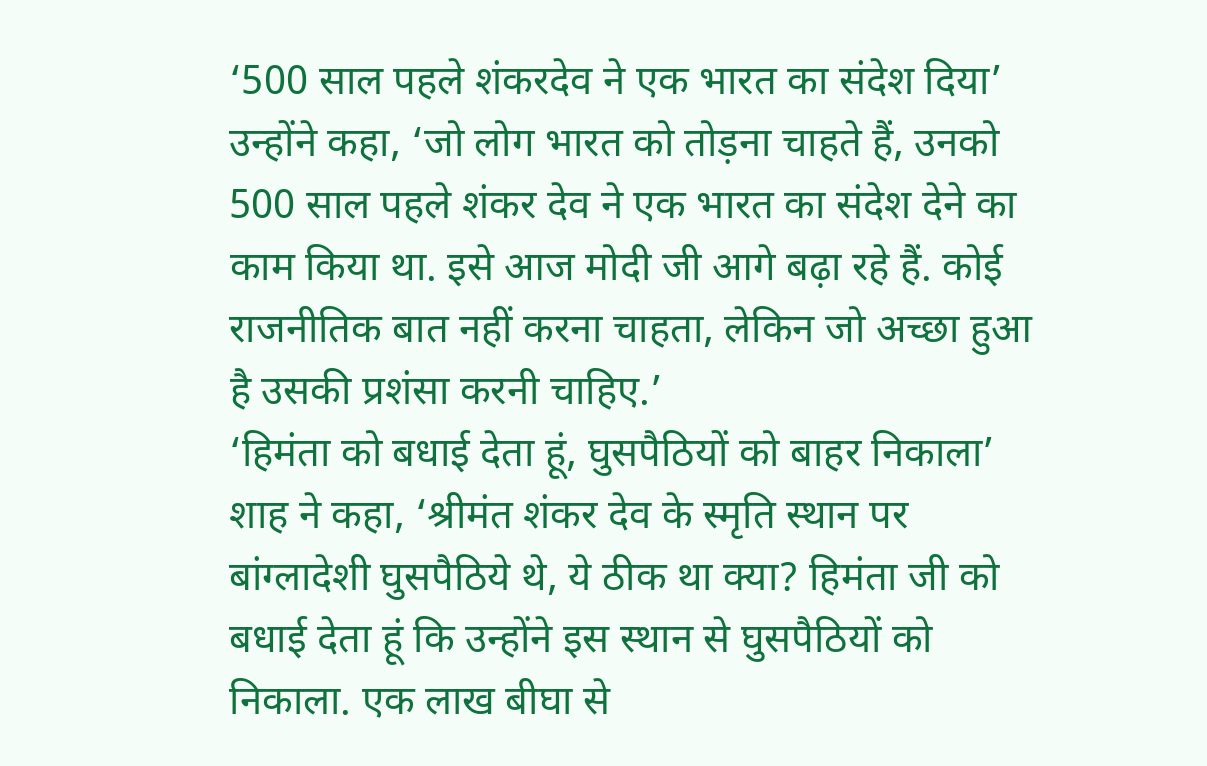‘500 साल पहले शंकरदेव ने एक भारत का संदेश दिया’
उन्होंने कहा, ‘जो लोग भारत को तोड़ना चाहते हैं, उनको 500 साल पहले शंकर देव ने एक भारत का संदेश देने का काम किया था. इसे आज मोदी जी आगे बढ़ा रहे हैं. कोई राजनीतिक बात नहीं करना चाहता, लेकिन जो अच्छा हुआ है उसकी प्रशंसा करनी चाहिए.’
‘हिमंता को बधाई देता हूं, घुसपैठियों को बाहर निकाला’
शाह ने कहा, ‘श्रीमंत शंकर देव के स्मृति स्थान पर बांग्लादेशी घुसपैठिये थे, ये ठीक था क्या? हिमंता जी को बधाई देता हूं कि उन्होंने इस स्थान से घुसपैठियों को निकाला. एक लाख बीघा से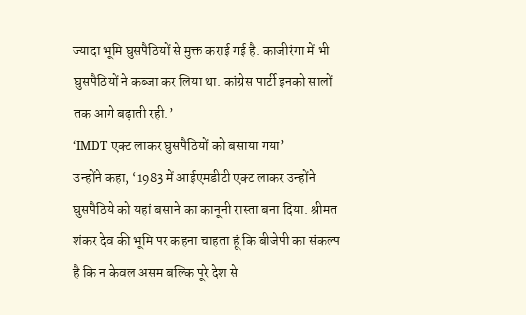ज्यादा भूमि घुसपैठियों से मुक्त कराई गई है. काजीरंगा में भी घुसपैठियों ने कब्जा कर लिया था. कांग्रेस पार्टी इनको सालों तक आगे बढ़ाती रही.’
‘IMDT एक्ट लाकर घुसपैठियों को बसाया गया’
उन्होंने कहा, ‘1983 में आईएमडीटी एक्ट लाकर उन्होंने घुसपैठिये को यहां बसाने का कानूनी रास्ता बना दिया. श्रीमत शंकर देव की भूमि पर कहना चाहता हूं कि बीजेपी का संकल्प है कि न केवल असम बल्कि पूरे देश से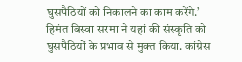घुसपैठियों को निकालने का काम करेंगे.’
हिमंत बिस्वा सरमा ने यहां की संस्कृति को घुसपैठियों के प्रभाव से मुक्त किया. कांग्रेस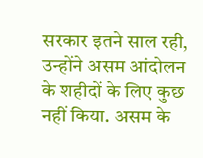सरकार इतने साल रही, उन्होंने असम आंदोलन के शहीदों के लिए कुछ नहीं किया. असम के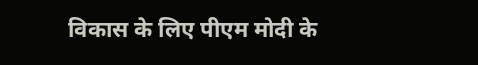विकास के लिए पीएम मोदी के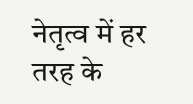नेतृत्व में हर तरह के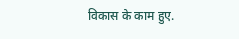विकास के काम हुए.